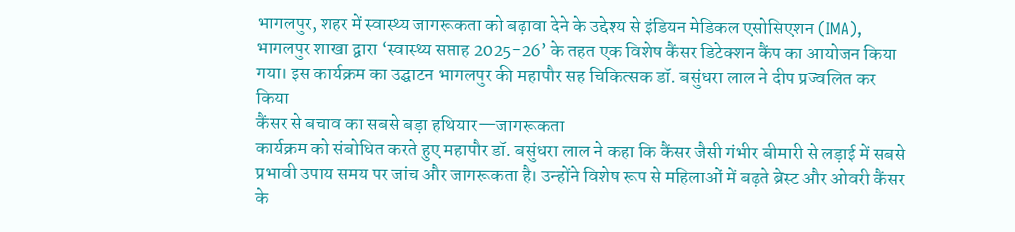भागलपुर, शहर में स्वास्थ्य जागरूकता को बढ़ावा देने के उद्देश्य से इंडियन मेडिकल एसोसिएशन (IMA), भागलपुर शाखा द्वारा ‘स्वास्थ्य सप्ताह 2025-26’ के तहत एक विशेष कैंसर डिटेक्शन कैंप का आयोजन किया गया। इस कार्यक्रम का उद्घाटन भागलपुर की महापौर सह चिकित्सक डॉ. बसुंधरा लाल ने दीप प्रज्वलित कर किया
कैंसर से बचाव का सबसे बड़ा हथियार—जागरूकता
कार्यक्रम को संबोधित करते हुए महापौर डॉ. बसुंधरा लाल ने कहा कि कैंसर जैसी गंभीर बीमारी से लड़ाई में सबसे प्रभावी उपाय समय पर जांच और जागरूकता है। उन्होंने विशेष रूप से महिलाओं में बढ़ते ब्रेस्ट और ओवरी कैंसर के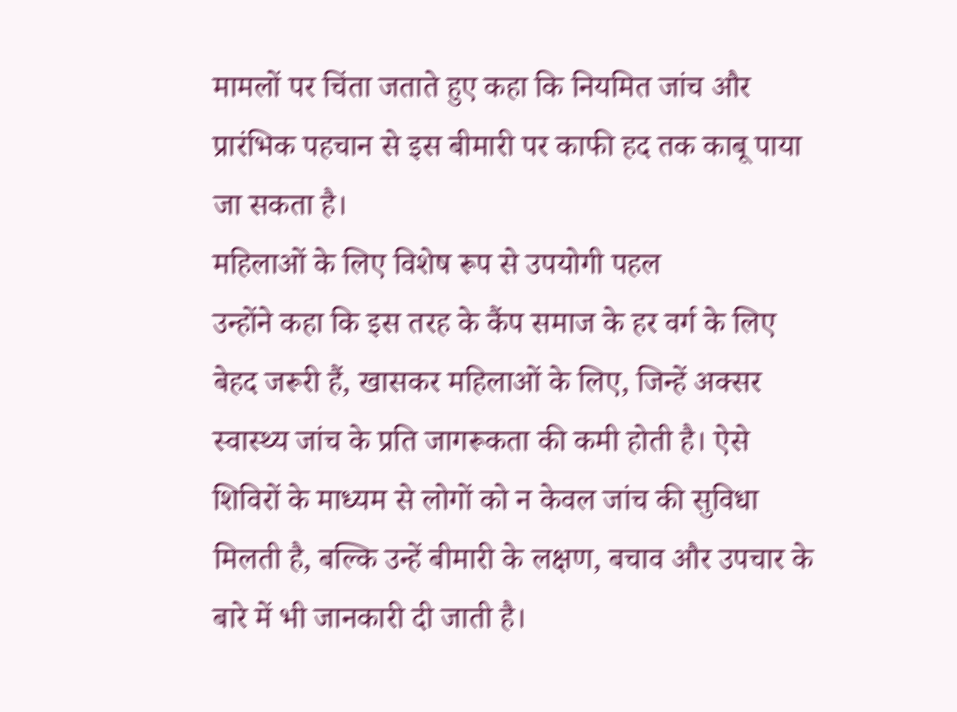मामलों पर चिंता जताते हुए कहा कि नियमित जांच और प्रारंभिक पहचान से इस बीमारी पर काफी हद तक काबू पाया जा सकता है।
महिलाओं के लिए विशेष रूप से उपयोगी पहल
उन्होंने कहा कि इस तरह के कैंप समाज के हर वर्ग के लिए बेहद जरूरी हैं, खासकर महिलाओं के लिए, जिन्हें अक्सर स्वास्थ्य जांच के प्रति जागरूकता की कमी होती है। ऐसे शिविरों के माध्यम से लोगों को न केवल जांच की सुविधा मिलती है, बल्कि उन्हें बीमारी के लक्षण, बचाव और उपचार के बारे में भी जानकारी दी जाती है।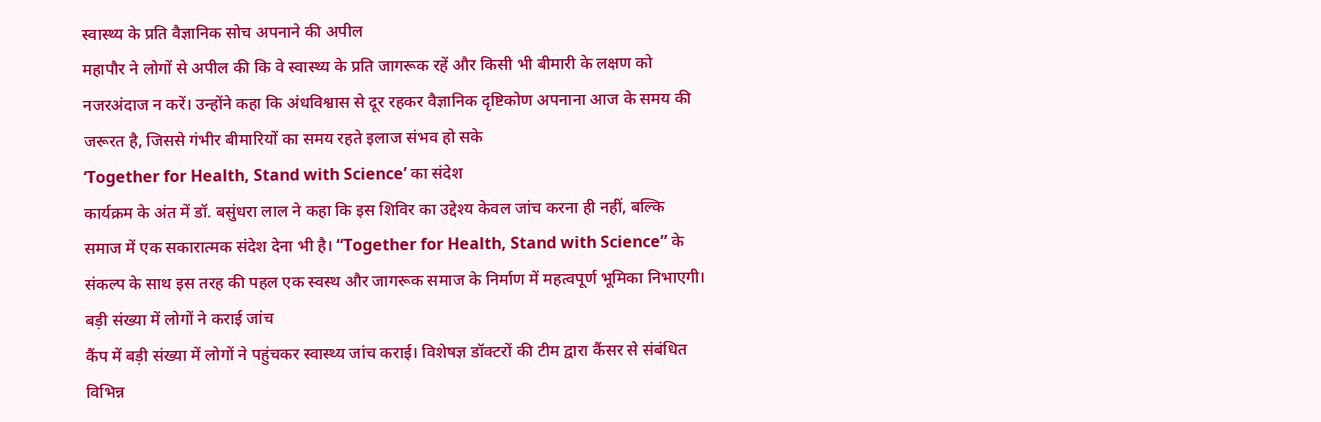स्वास्थ्य के प्रति वैज्ञानिक सोच अपनाने की अपील
महापौर ने लोगों से अपील की कि वे स्वास्थ्य के प्रति जागरूक रहें और किसी भी बीमारी के लक्षण को नजरअंदाज न करें। उन्होंने कहा कि अंधविश्वास से दूर रहकर वैज्ञानिक दृष्टिकोण अपनाना आज के समय की जरूरत है, जिससे गंभीर बीमारियों का समय रहते इलाज संभव हो सके
‘Together for Health, Stand with Science’ का संदेश
कार्यक्रम के अंत में डॉ. बसुंधरा लाल ने कहा कि इस शिविर का उद्देश्य केवल जांच करना ही नहीं, बल्कि समाज में एक सकारात्मक संदेश देना भी है। “Together for Health, Stand with Science” के संकल्प के साथ इस तरह की पहल एक स्वस्थ और जागरूक समाज के निर्माण में महत्वपूर्ण भूमिका निभाएगी।
बड़ी संख्या में लोगों ने कराई जांच
कैंप में बड़ी संख्या में लोगों ने पहुंचकर स्वास्थ्य जांच कराई। विशेषज्ञ डॉक्टरों की टीम द्वारा कैंसर से संबंधित विभिन्न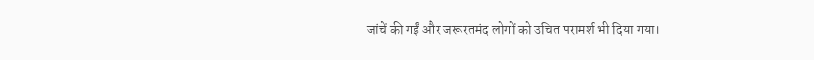जांचें की गईं और जरूरतमंद लोगों को उचित परामर्श भी दिया गया।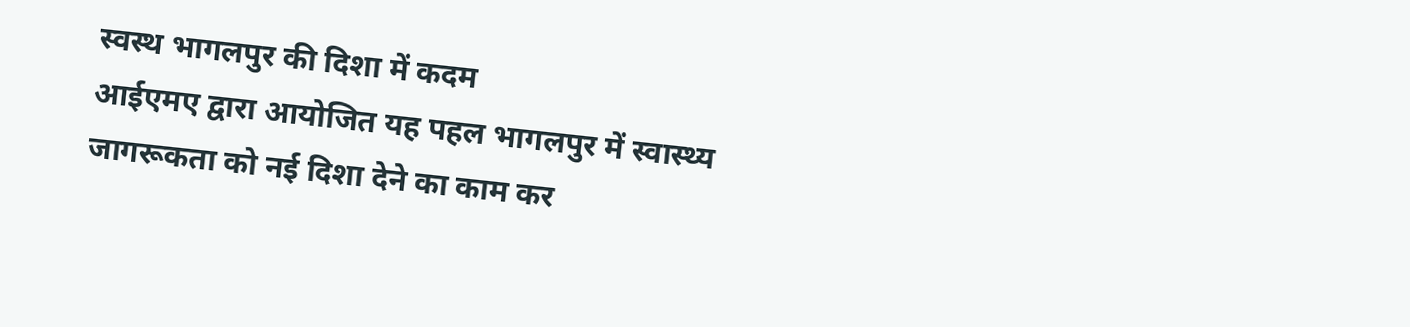स्वस्थ भागलपुर की दिशा में कदम
आईएमए द्वारा आयोजित यह पहल भागलपुर में स्वास्थ्य जागरूकता को नई दिशा देने का काम कर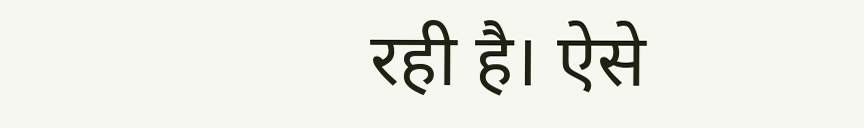रही है। ऐसे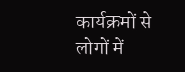कार्यक्रमों से लोगों में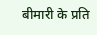बीमारी के प्रति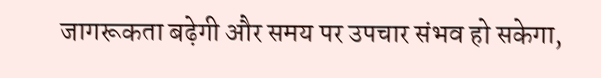जागरूकता बढ़ेगी और समय पर उपचार संभव हो सकेगा,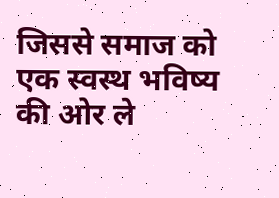जिससे समाज को एक स्वस्थ भविष्य की ओर ले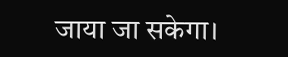जाया जा सकेगा।